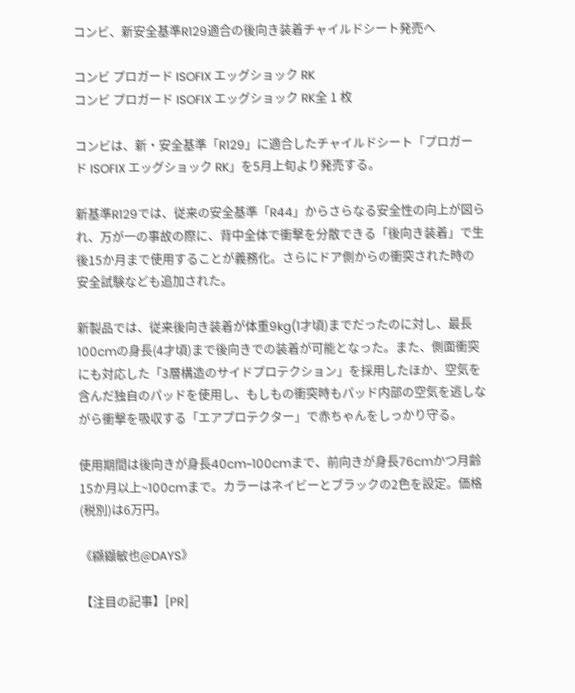コンビ、新安全基準R129適合の後向き装着チャイルドシート発売へ

コンビ プロガード ISOFIX エッグショック RK
コンビ プロガード ISOFIX エッグショック RK全 1 枚

コンビは、新・安全基準「R129」に適合したチャイルドシート「プロガード ISOFIX エッグショック RK」を5月上旬より発売する。

新基準R129では、従来の安全基準「R44」からさらなる安全性の向上が図られ、万が一の事故の際に、背中全体で衝撃を分散できる「後向き装着」で生後15か月まで使用することが義務化。さらにドア側からの衝突された時の安全試験なども追加された。

新製品では、従来後向き装着が体重9kg(1才頃)までだったのに対し、最長100cmの身長(4才頃)まで後向きでの装着が可能となった。また、側面衝突にも対応した「3層構造のサイドプロテクション」を採用したほか、空気を含んだ独自のパッドを使用し、もしもの衝突時もパッド内部の空気を逃しながら衝撃を吸収する「エアプロテクター」で赤ちゃんをしっかり守る。

使用期間は後向きが身長40cm~100cmまで、前向きが身長76cmかつ月齢15か月以上~100cmまで。カラーはネイビーとブラックの2色を設定。価格(税別)は6万円。

《纐纈敏也@DAYS》

【注目の記事】[PR]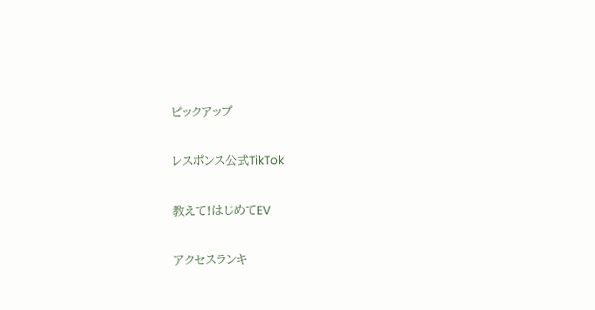ピックアップ

レスポンス公式TikTok

教えて!はじめてEV

アクセスランキ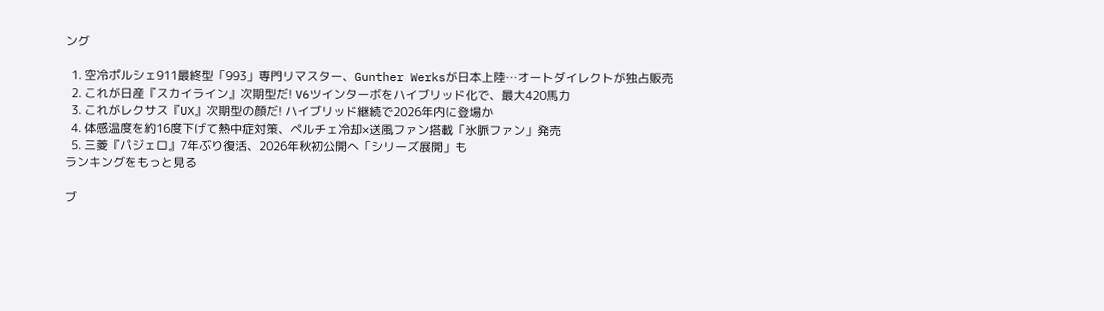ング

  1. 空冷ポルシェ911最終型「993」専門リマスター、Gunther Werksが日本上陸…オートダイレクトが独占販売
  2. これが日産『スカイライン』次期型だ! V6ツインターボをハイブリッド化で、最大420馬力
  3. これがレクサス『UX』次期型の顔だ! ハイブリッド継続で2026年内に登場か
  4. 体感温度を約16度下げて熱中症対策、ペルチェ冷却×送風ファン搭載「氷脈ファン」発売
  5. 三菱『パジェロ』7年ぶり復活、2026年秋初公開へ「シリーズ展開」も
ランキングをもっと見る

ブ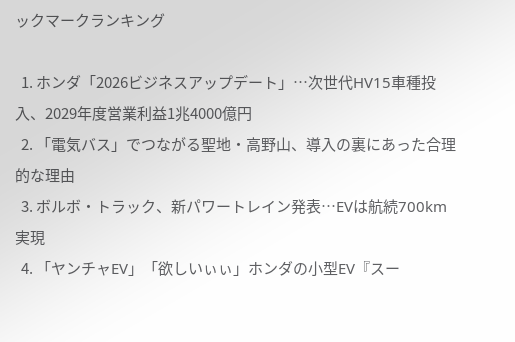ックマークランキング

  1. ホンダ「2026ビジネスアップデート」…次世代HV15車種投入、2029年度営業利益1兆4000億円
  2. 「電気バス」でつながる聖地・高野山、導入の裏にあった合理的な理由
  3. ボルボ・トラック、新パワートレイン発表…EVは航続700km実現
  4. 「ヤンチャEV」「欲しいぃぃ」ホンダの小型EV『スー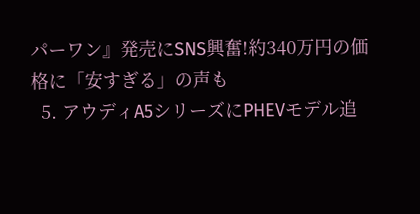パーワン』発売にSNS興奮!約340万円の価格に「安すぎる」の声も
  5. アウディA5シリーズにPHEVモデル追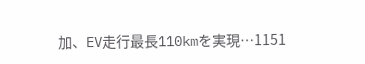加、EV走行最長110kmを実現…1151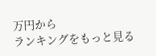万円から
ランキングをもっと見る